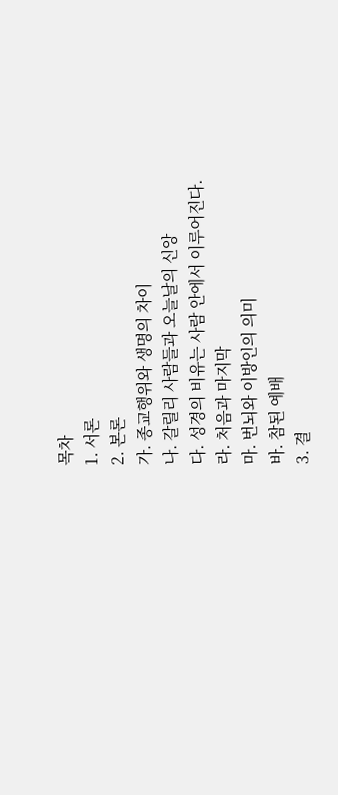목차
1. 서론
2. 본론
가. 종교행위와 생명의 차이
나. 갈릴리 사람들과 오늘날의 신앙
다. 성경의 비유는 사람 안에서 이루어진다.
라. 처음과 마지막
마. 번뇌와 이방인의 의미
바. 참된 예배
3. 결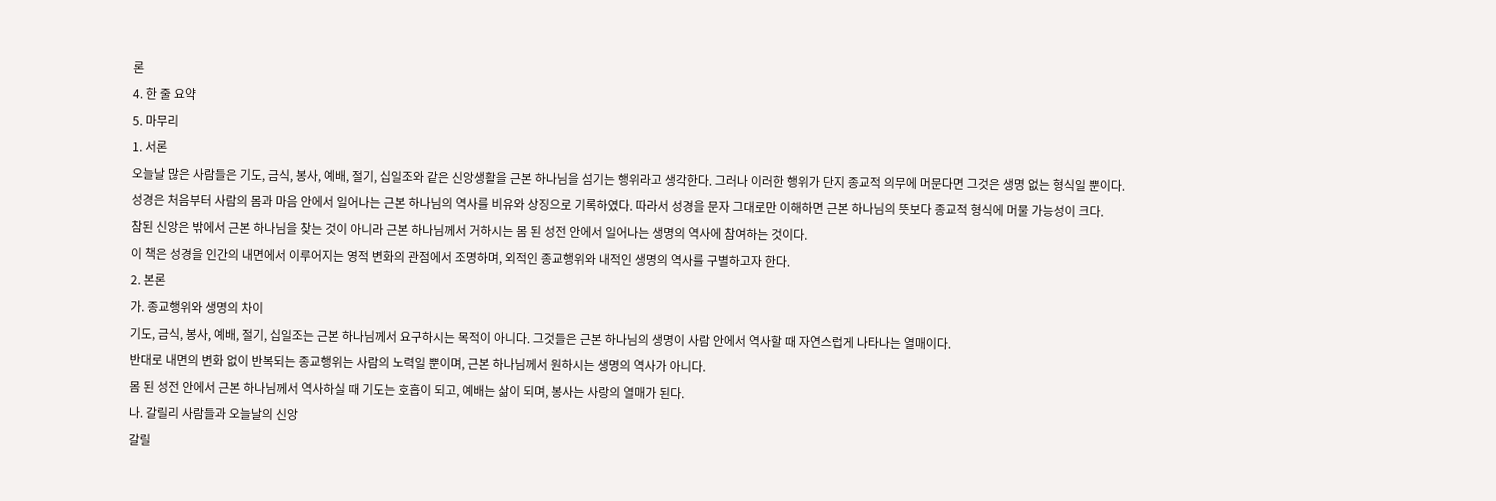론
4. 한 줄 요약
5. 마무리
1. 서론
오늘날 많은 사람들은 기도, 금식, 봉사, 예배, 절기, 십일조와 같은 신앙생활을 근본 하나님을 섬기는 행위라고 생각한다. 그러나 이러한 행위가 단지 종교적 의무에 머문다면 그것은 생명 없는 형식일 뿐이다.
성경은 처음부터 사람의 몸과 마음 안에서 일어나는 근본 하나님의 역사를 비유와 상징으로 기록하였다. 따라서 성경을 문자 그대로만 이해하면 근본 하나님의 뜻보다 종교적 형식에 머물 가능성이 크다.
참된 신앙은 밖에서 근본 하나님을 찾는 것이 아니라 근본 하나님께서 거하시는 몸 된 성전 안에서 일어나는 생명의 역사에 참여하는 것이다.
이 책은 성경을 인간의 내면에서 이루어지는 영적 변화의 관점에서 조명하며, 외적인 종교행위와 내적인 생명의 역사를 구별하고자 한다.
2. 본론
가. 종교행위와 생명의 차이
기도, 금식, 봉사, 예배, 절기, 십일조는 근본 하나님께서 요구하시는 목적이 아니다. 그것들은 근본 하나님의 생명이 사람 안에서 역사할 때 자연스럽게 나타나는 열매이다.
반대로 내면의 변화 없이 반복되는 종교행위는 사람의 노력일 뿐이며, 근본 하나님께서 원하시는 생명의 역사가 아니다.
몸 된 성전 안에서 근본 하나님께서 역사하실 때 기도는 호흡이 되고, 예배는 삶이 되며, 봉사는 사랑의 열매가 된다.
나. 갈릴리 사람들과 오늘날의 신앙
갈릴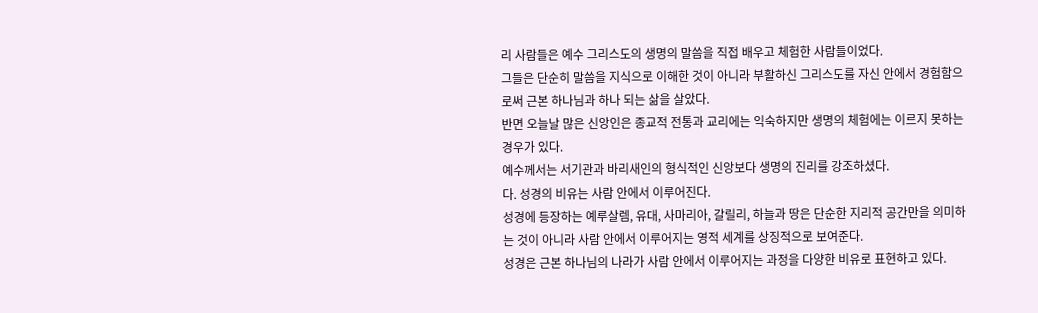리 사람들은 예수 그리스도의 생명의 말씀을 직접 배우고 체험한 사람들이었다.
그들은 단순히 말씀을 지식으로 이해한 것이 아니라 부활하신 그리스도를 자신 안에서 경험함으로써 근본 하나님과 하나 되는 삶을 살았다.
반면 오늘날 많은 신앙인은 종교적 전통과 교리에는 익숙하지만 생명의 체험에는 이르지 못하는 경우가 있다.
예수께서는 서기관과 바리새인의 형식적인 신앙보다 생명의 진리를 강조하셨다.
다. 성경의 비유는 사람 안에서 이루어진다.
성경에 등장하는 예루살렘, 유대, 사마리아, 갈릴리, 하늘과 땅은 단순한 지리적 공간만을 의미하는 것이 아니라 사람 안에서 이루어지는 영적 세계를 상징적으로 보여준다.
성경은 근본 하나님의 나라가 사람 안에서 이루어지는 과정을 다양한 비유로 표현하고 있다.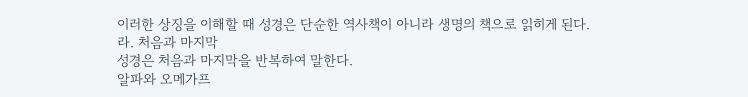이러한 상징을 이해할 때 성경은 단순한 역사책이 아니라 생명의 책으로 읽히게 된다.
라. 처음과 마지막
성경은 처음과 마지막을 반복하여 말한다.
알파와 오메가프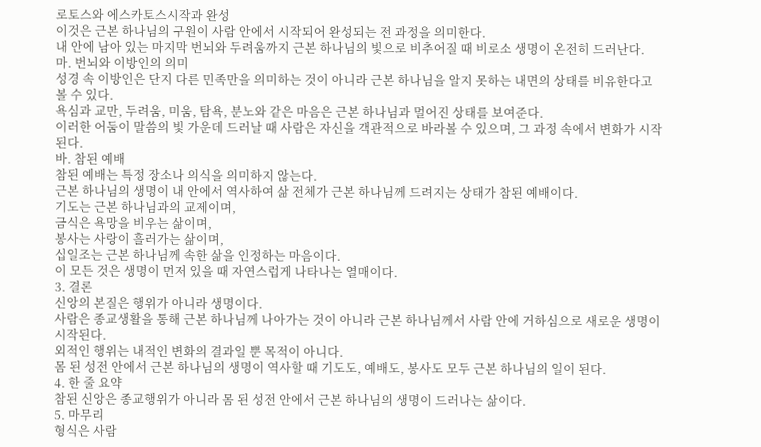로토스와 에스카토스시작과 완성
이것은 근본 하나님의 구원이 사람 안에서 시작되어 완성되는 전 과정을 의미한다.
내 안에 남아 있는 마지막 번뇌와 두려움까지 근본 하나님의 빛으로 비추어질 때 비로소 생명이 온전히 드러난다.
마. 번뇌와 이방인의 의미
성경 속 이방인은 단지 다른 민족만을 의미하는 것이 아니라 근본 하나님을 알지 못하는 내면의 상태를 비유한다고 볼 수 있다.
욕심과 교만, 두려움, 미움, 탐욕, 분노와 같은 마음은 근본 하나님과 멀어진 상태를 보여준다.
이러한 어둠이 말씀의 빛 가운데 드러날 때 사람은 자신을 객관적으로 바라볼 수 있으며, 그 과정 속에서 변화가 시작된다.
바. 참된 예배
참된 예배는 특정 장소나 의식을 의미하지 않는다.
근본 하나님의 생명이 내 안에서 역사하여 삶 전체가 근본 하나님께 드려지는 상태가 참된 예배이다.
기도는 근본 하나님과의 교제이며,
금식은 욕망을 비우는 삶이며,
봉사는 사랑이 흘러가는 삶이며,
십일조는 근본 하나님께 속한 삶을 인정하는 마음이다.
이 모든 것은 생명이 먼저 있을 때 자연스럽게 나타나는 열매이다.
3. 결론
신앙의 본질은 행위가 아니라 생명이다.
사람은 종교생활을 통해 근본 하나님께 나아가는 것이 아니라 근본 하나님께서 사람 안에 거하심으로 새로운 생명이 시작된다.
외적인 행위는 내적인 변화의 결과일 뿐 목적이 아니다.
몸 된 성전 안에서 근본 하나님의 생명이 역사할 때 기도도, 예배도, 봉사도 모두 근본 하나님의 일이 된다.
4. 한 줄 요약
참된 신앙은 종교행위가 아니라 몸 된 성전 안에서 근본 하나님의 생명이 드러나는 삶이다.
5. 마무리
형식은 사람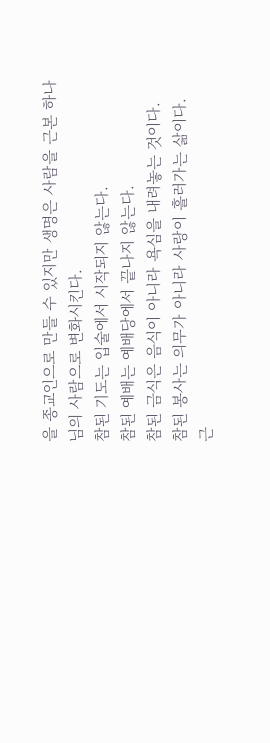을 종교인으로 만들 수 있지만 생명은 사람을 근본 하나님의 사람으로 변화시킨다.
참된 기도는 입술에서 시작되지 않는다.
참된 예배는 예배당에서 끝나지 않는다.
참된 금식은 음식이 아니라 욕심을 내려놓는 것이다.
참된 봉사는 의무가 아니라 사랑이 흘러가는 삶이다.
근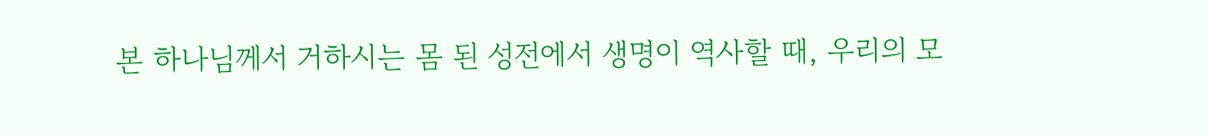본 하나님께서 거하시는 몸 된 성전에서 생명이 역사할 때, 우리의 모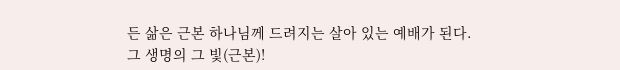든 삶은 근본 하나님께 드려지는 살아 있는 예배가 된다.
그 생명의 그 빛(근본)!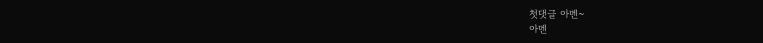첫댓글 아멘~
아멘